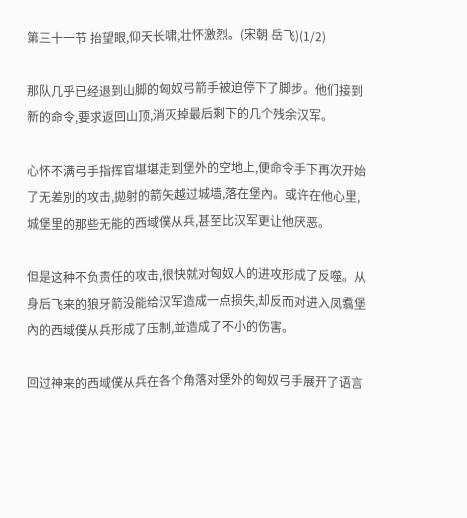第三十一节 抬望眼,仰天长啸,壮怀激烈。(宋朝 岳飞)(1/2)

那队几乎已经退到山脚的匈奴弓箭手被迫停下了脚步。他们接到新的命令,要求返回山顶,消灭掉最后剩下的几个残余汉军。

心怀不满弓手指挥官堪堪走到堡外的空地上,便命令手下再次开始了无差別的攻击,拋射的箭矢越过城墙,落在堡內。或许在他心里,城堡里的那些无能的西域僕从兵,甚至比汉军更让他厌恶。

但是这种不负责任的攻击,很快就对匈奴人的进攻形成了反噬。从身后飞来的狼牙箭没能给汉军造成一点损失,却反而对进入凤翥堡內的西域僕从兵形成了压制,並造成了不小的伤害。

回过神来的西域僕从兵在各个角落对堡外的匈奴弓手展开了语言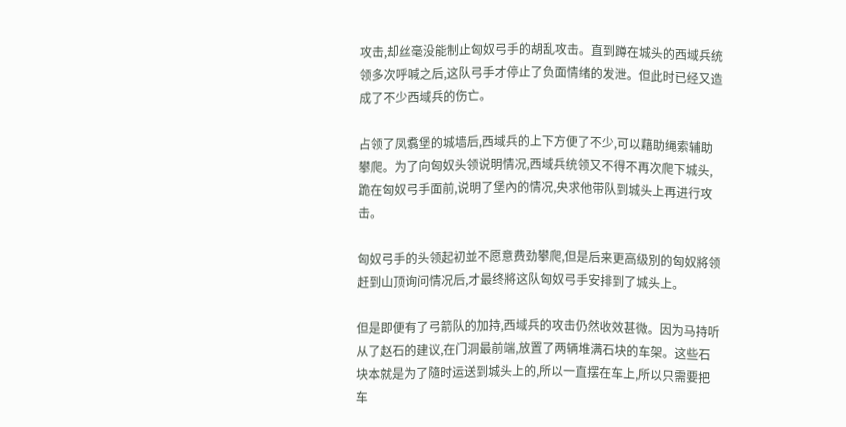攻击,却丝毫没能制止匈奴弓手的胡乱攻击。直到蹲在城头的西域兵统领多次呼喊之后,这队弓手才停止了负面情绪的发泄。但此时已经又造成了不少西域兵的伤亡。

占领了凤翥堡的城墙后,西域兵的上下方便了不少,可以藉助绳索辅助攀爬。为了向匈奴头领说明情况,西域兵统领又不得不再次爬下城头,跪在匈奴弓手面前,说明了堡內的情况,央求他带队到城头上再进行攻击。

匈奴弓手的头领起初並不愿意费劲攀爬,但是后来更高级別的匈奴將领赶到山顶询问情况后,才最终將这队匈奴弓手安排到了城头上。

但是即便有了弓箭队的加持,西域兵的攻击仍然收效甚微。因为马持听从了赵石的建议,在门洞最前端,放置了两辆堆满石块的车架。这些石块本就是为了隨时运送到城头上的,所以一直摆在车上,所以只需要把车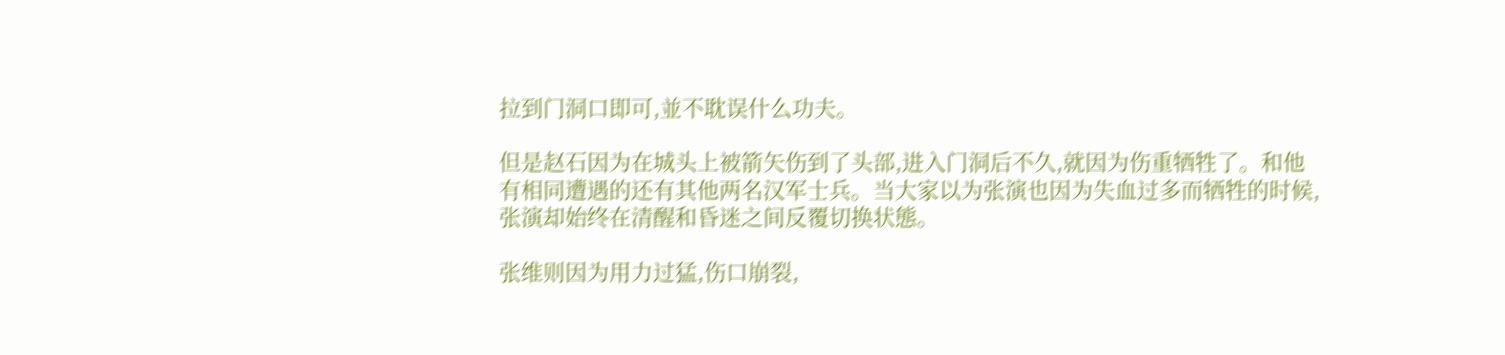拉到门洞口即可,並不耽误什么功夫。

但是赵石因为在城头上被箭矢伤到了头部,进入门洞后不久,就因为伤重牺牲了。和他有相同遭遇的还有其他两名汉军士兵。当大家以为张演也因为失血过多而牺牲的时候,张演却始终在清醒和昏迷之间反覆切换状態。

张维则因为用力过猛,伤口崩裂,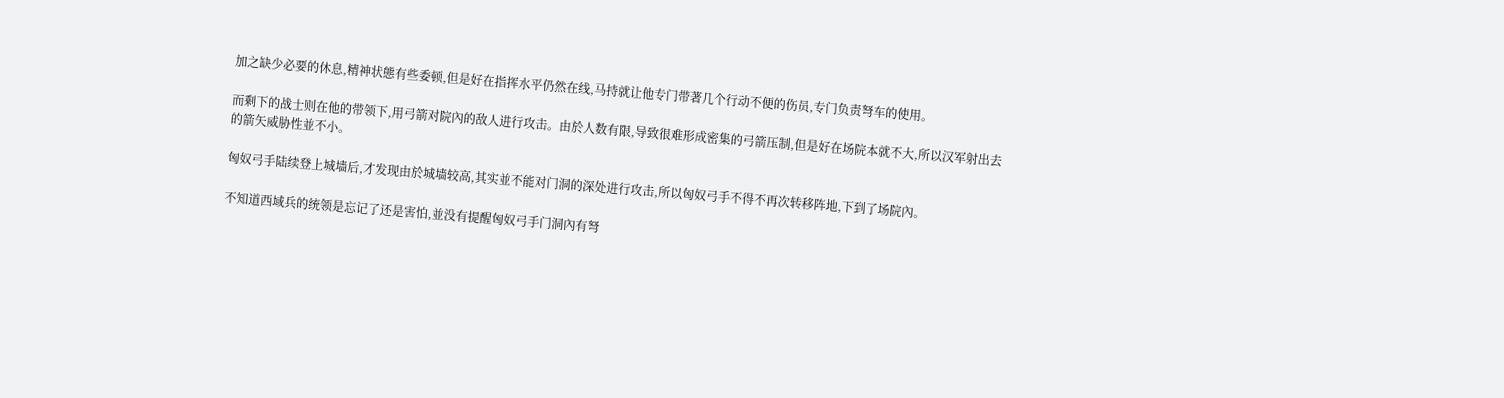加之缺少必要的休息,精神状態有些委顿,但是好在指挥水平仍然在线,马持就让他专门带著几个行动不便的伤员,专门负责弩车的使用。

而剩下的战士则在他的带领下,用弓箭对院內的敌人进行攻击。由於人数有限,导致很难形成密集的弓箭压制,但是好在场院本就不大,所以汉军射出去的箭矢威胁性並不小。

匈奴弓手陆续登上城墙后,才发现由於城墙较高,其实並不能对门洞的深处进行攻击,所以匈奴弓手不得不再次转移阵地,下到了场院內。

不知道西域兵的统领是忘记了还是害怕,並没有提醒匈奴弓手门洞內有弩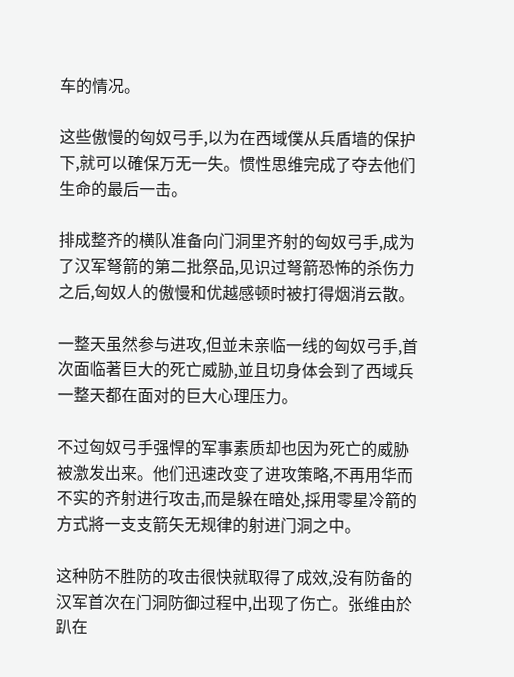车的情况。

这些傲慢的匈奴弓手,以为在西域僕从兵盾墙的保护下,就可以確保万无一失。惯性思维完成了夺去他们生命的最后一击。

排成整齐的横队准备向门洞里齐射的匈奴弓手,成为了汉军弩箭的第二批祭品,见识过弩箭恐怖的杀伤力之后,匈奴人的傲慢和优越感顿时被打得烟消云散。

一整天虽然参与进攻,但並未亲临一线的匈奴弓手,首次面临著巨大的死亡威胁,並且切身体会到了西域兵一整天都在面对的巨大心理压力。

不过匈奴弓手强悍的军事素质却也因为死亡的威胁被激发出来。他们迅速改变了进攻策略,不再用华而不实的齐射进行攻击,而是躲在暗处,採用零星冷箭的方式將一支支箭矢无规律的射进门洞之中。

这种防不胜防的攻击很快就取得了成效,没有防备的汉军首次在门洞防御过程中,出现了伤亡。张维由於趴在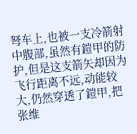弩车上,也被一支冷箭射中腹部,虽然有鎧甲的防护,但是这支箭矢却因为飞行距离不远,动能较大,仍然穿透了鎧甲,把张维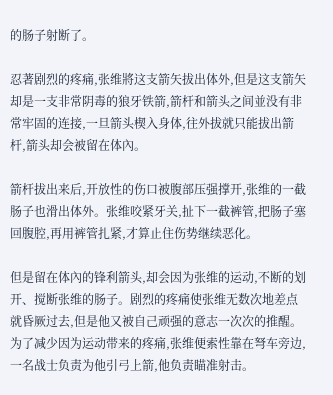的肠子射断了。

忍著剧烈的疼痛,张维將这支箭矢拔出体外,但是这支箭矢却是一支非常阴毒的狼牙铁箭,箭杆和箭头之间並没有非常牢固的连接,一旦箭头楔入身体,往外拔就只能拔出箭杆,箭头却会被留在体內。

箭杆拔出来后,开放性的伤口被腹部压强撑开,张维的一截肠子也滑出体外。张维咬紧牙关,扯下一截裤管,把肠子塞回腹腔,再用裤管扎紧,才算止住伤势继续恶化。

但是留在体內的锋利箭头,却会因为张维的运动,不断的划开、搅断张维的肠子。剧烈的疼痛使张维无数次地差点就昏厥过去,但是他又被自己顽强的意志一次次的推醒。为了减少因为运动带来的疼痛,张维便索性靠在弩车旁边,一名战士负责为他引弓上箭,他负责瞄准射击。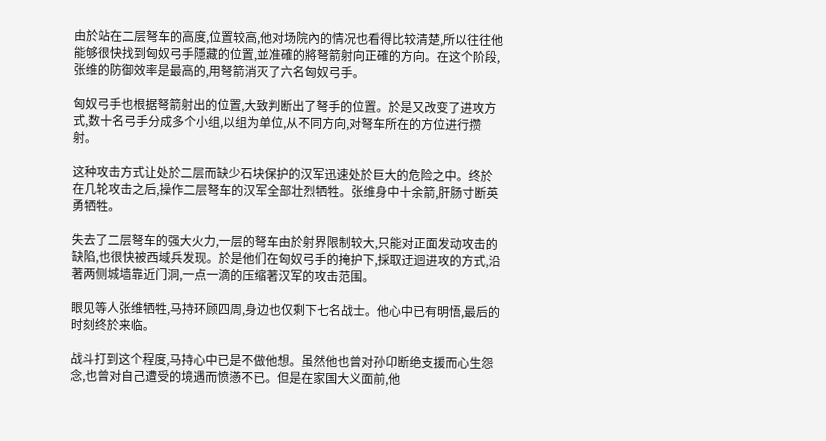由於站在二层弩车的高度,位置较高,他对场院內的情况也看得比较清楚,所以往往他能够很快找到匈奴弓手隱藏的位置,並准確的將弩箭射向正確的方向。在这个阶段,张维的防御效率是最高的,用弩箭消灭了六名匈奴弓手。

匈奴弓手也根据弩箭射出的位置,大致判断出了弩手的位置。於是又改变了进攻方式,数十名弓手分成多个小组,以组为单位,从不同方向,对弩车所在的方位进行攒射。

这种攻击方式让处於二层而缺少石块保护的汉军迅速处於巨大的危险之中。终於在几轮攻击之后,操作二层弩车的汉军全部壮烈牺牲。张维身中十余箭,肝肠寸断英勇牺牲。

失去了二层弩车的强大火力,一层的弩车由於射界限制较大,只能对正面发动攻击的缺陷,也很快被西域兵发现。於是他们在匈奴弓手的掩护下,採取迂迴进攻的方式,沿著两侧城墙靠近门洞,一点一滴的压缩著汉军的攻击范围。

眼见等人张维牺牲,马持环顾四周,身边也仅剩下七名战士。他心中已有明悟,最后的时刻终於来临。

战斗打到这个程度,马持心中已是不做他想。虽然他也曾对孙卬断绝支援而心生怨念,也曾对自己遭受的境遇而愤懣不已。但是在家国大义面前,他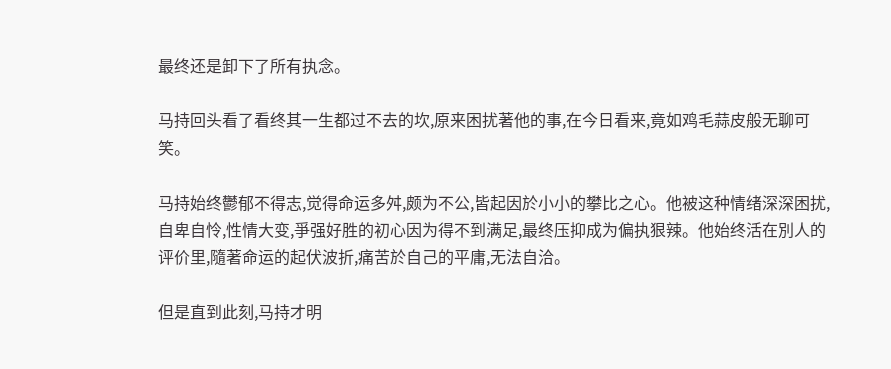最终还是卸下了所有执念。

马持回头看了看终其一生都过不去的坎,原来困扰著他的事,在今日看来,竟如鸡毛蒜皮般无聊可笑。

马持始终鬱郁不得志,觉得命运多舛,颇为不公,皆起因於小小的攀比之心。他被这种情绪深深困扰,自卑自怜,性情大变,爭强好胜的初心因为得不到满足,最终压抑成为偏执狠辣。他始终活在別人的评价里,隨著命运的起伏波折,痛苦於自己的平庸,无法自洽。

但是直到此刻,马持才明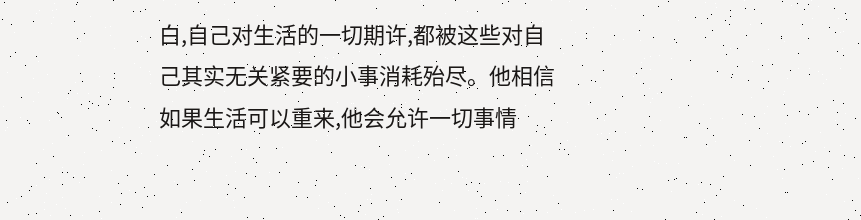白,自己对生活的一切期许,都被这些对自己其实无关紧要的小事消耗殆尽。他相信如果生活可以重来,他会允许一切事情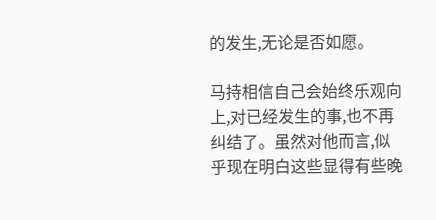的发生,无论是否如愿。

马持相信自己会始终乐观向上,对已经发生的事,也不再纠结了。虽然对他而言,似乎现在明白这些显得有些晚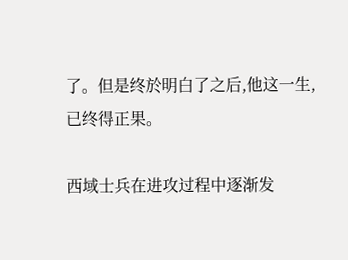了。但是终於明白了之后,他这一生,已终得正果。

西域士兵在进攻过程中逐渐发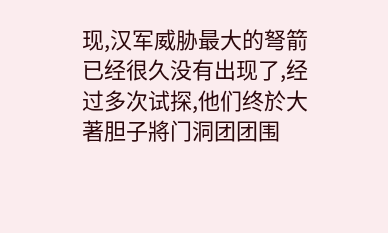现,汉军威胁最大的弩箭已经很久没有出现了,经过多次试探,他们终於大著胆子將门洞团团围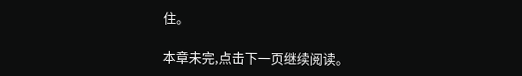住。

本章未完,点击下一页继续阅读。